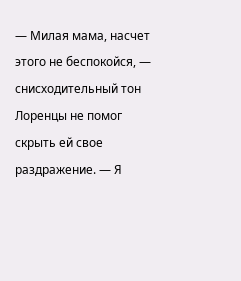— Милая мама, насчет этого не беспокойся, — снисходительный тон Лоренцы не помог скрыть ей свое раздражение. — Я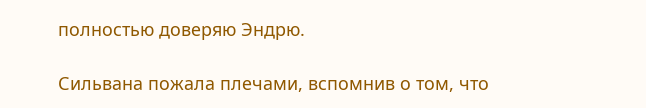полностью доверяю Эндрю.

Сильвана пожала плечами, вспомнив о том, что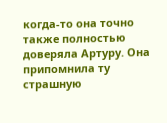когда-то она точно также полностью доверяла Артуру. Она припомнила ту страшную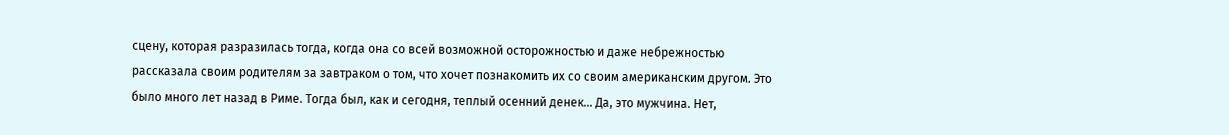сцену, которая разразилась тогда, когда она со всей возможной осторожностью и даже небрежностью рассказала своим родителям за завтраком о том, что хочет познакомить их со своим американским другом. Это было много лет назад в Риме. Тогда был, как и сегодня, теплый осенний денек… Да, это мужчина. Нет,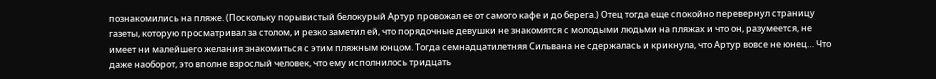познакомились на пляже. (Поскольку порывистый белокурый Артур провожал ее от самого кафе и до берега.) Отец тогда еще спокойно перевернул страницу газеты, которую просматривал за столом, и резко заметил ей, что порядочные девушки не знакомятся с молодыми людьми на пляжах и что он, разумеется, не имеет ни малейшего желания знакомиться с этим пляжным юнцом. Тогда семнадцатилетняя Сильвана не сдержалась и крикнула, что Артур вовсе не юнец… Что даже наоборот, это вполне взрослый человек, что ему исполнилось тридцать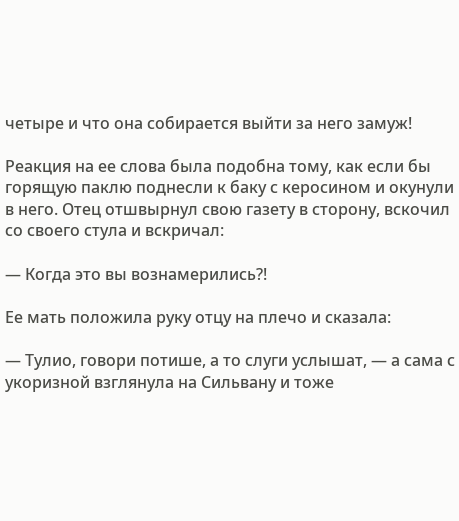четыре и что она собирается выйти за него замуж!

Реакция на ее слова была подобна тому, как если бы горящую паклю поднесли к баку с керосином и окунули в него. Отец отшвырнул свою газету в сторону, вскочил со своего стула и вскричал:

— Когда это вы вознамерились?!

Ее мать положила руку отцу на плечо и сказала:

— Тулио, говори потише, а то слуги услышат, — а сама с укоризной взглянула на Сильвану и тоже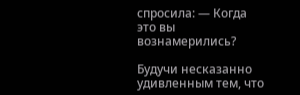спросила: — Когда это вы вознамерились?

Будучи несказанно удивленным тем, что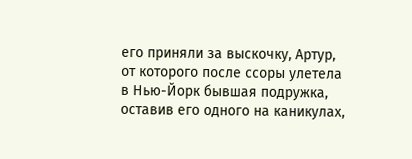его приняли за выскочку, Артур, от которого после ссоры улетела в Нью-Йорк бывшая подружка, оставив его одного на каникулах,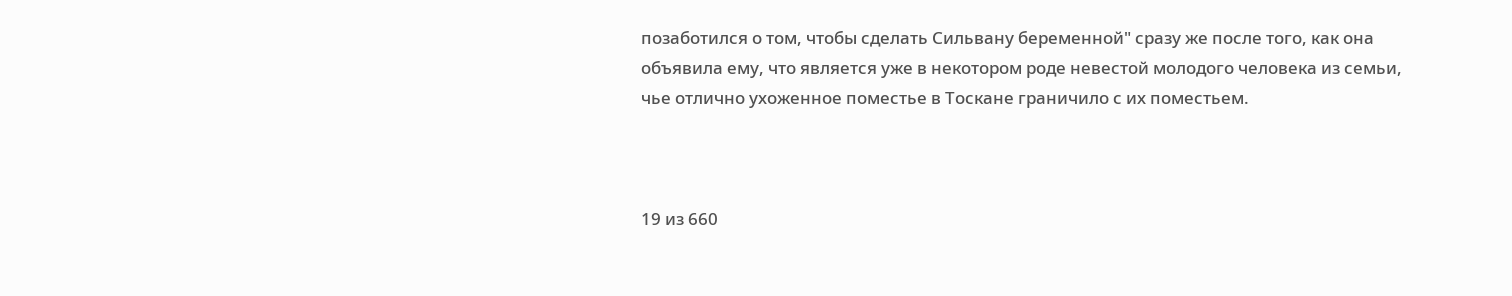позаботился о том, чтобы сделать Сильвану беременной" сразу же после того, как она объявила ему, что является уже в некотором роде невестой молодого человека из семьи, чье отлично ухоженное поместье в Тоскане граничило с их поместьем.



19 из 660